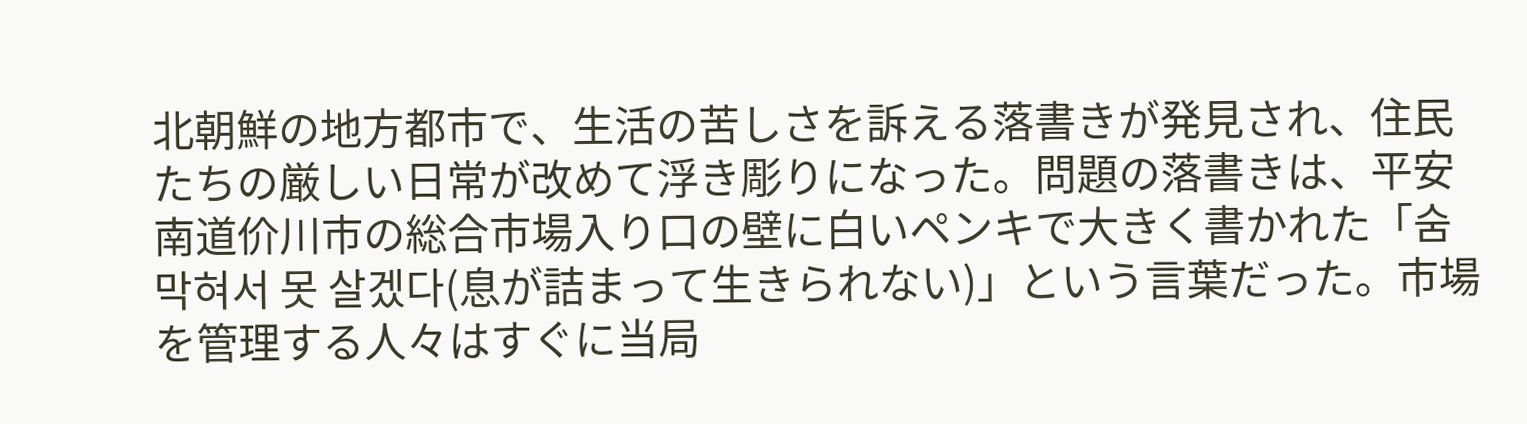北朝鮮の地方都市で、生活の苦しさを訴える落書きが発見され、住民たちの厳しい日常が改めて浮き彫りになった。問題の落書きは、平安南道价川市の総合市場入り口の壁に白いペンキで大きく書かれた「숨 막혀서 못 살겠다(息が詰まって生きられない)」という言葉だった。市場を管理する人々はすぐに当局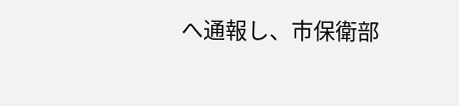へ通報し、市保衛部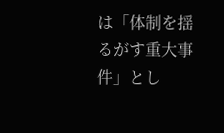は「体制を揺るがす重大事件」とし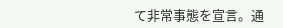て非常事態を宣言。通